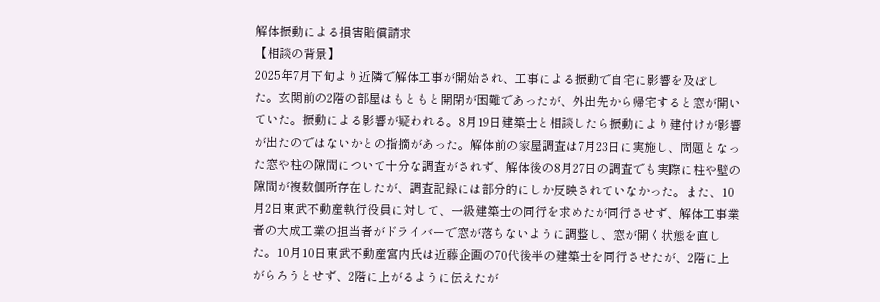解体振動による損害賠償請求
【相談の背景】
2025年7月下旬より近隣で解体工事が開始され、工事による振動で自宅に影響を及ぼした。玄関前の2階の部屋はもともと開閉が困難であったが、外出先から帰宅すると窓が開いていた。振動による影響が疑われる。8月19日建築士と相談したら振動により建付けが影響が出たのではないかとの指摘があった。解体前の家屋調査は7月23日に実施し、問題となった窓や柱の隙間について十分な調査がされず、解体後の8月27日の調査でも実際に柱や壁の隙間が複数個所存在したが、調査記録には部分的にしか反映されていなかった。また、10月2日東武不動産執行役員に対して、一級建築士の同行を求めたが同行させず、解体工事業者の大成工業の担当者がドライバーで窓が落ちないように調整し、窓が開く状態を直した。10月10日東武不動産宮内氏は近藤企画の70代後半の建築士を同行させたが、2階に上がらろうとせず、2階に上がるように伝えたが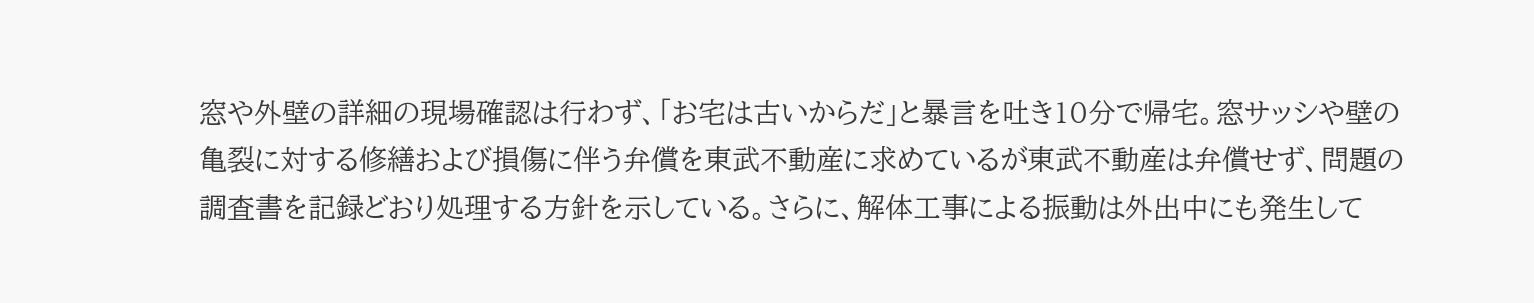窓や外壁の詳細の現場確認は行わず、「お宅は古いからだ」と暴言を吐き10分で帰宅。窓サッシや壁の亀裂に対する修繕および損傷に伴う弁償を東武不動産に求めているが東武不動産は弁償せず、問題の調査書を記録どおり処理する方針を示している。さらに、解体工事による振動は外出中にも発生して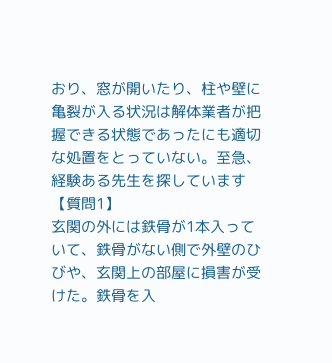おり、窓が開いたり、柱や壁に亀裂が入る状況は解体業者が把握できる状態であったにも適切な処置をとっていない。至急、経験ある先生を探しています
【質問1】
玄関の外には鉄骨が1本入っていて、鉄骨がない側で外壁のひびや、玄関上の部屋に損害が受けた。鉄骨を入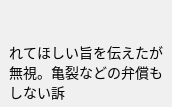れてほしい旨を伝えたが無視。亀裂などの弁償もしない訴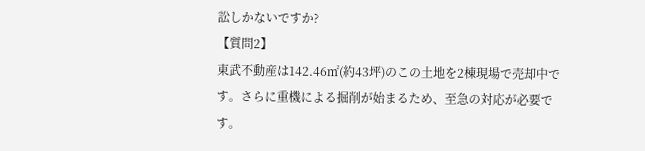訟しかないですか?
【質問2】
東武不動産は142.46㎡(約43坪)のこの土地を2棟現場で売却中です。さらに重機による掘削が始まるため、至急の対応が必要です。